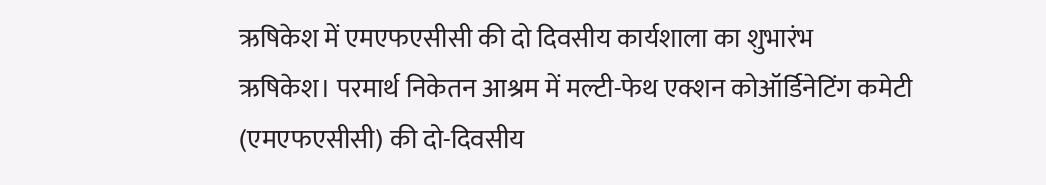ऋषिकेश में एमएफएसीसी की दो दिवसीय कार्यशाला का शुभारंभ
ऋषिकेश। परमार्थ निकेतन आश्रम में मल्टी-फेथ एक्शन कोऑर्डिनेटिंग कमेटी (एमएफएसीसी) की दो-दिवसीय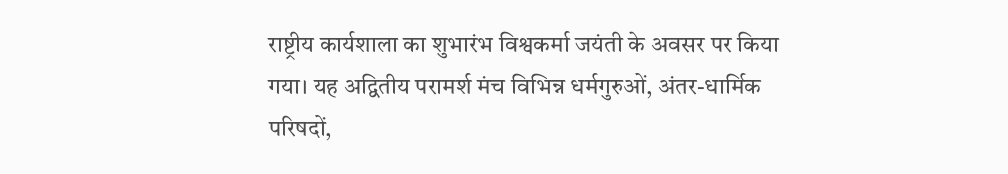राष्ट्रीय कार्यशाला का शुभारंभ विश्वकर्मा जयंती के अवसर पर किया गया। यह अद्वितीय परामर्श मंच विभिन्न धर्मगुरुओं, अंतर-धार्मिक परिषदों,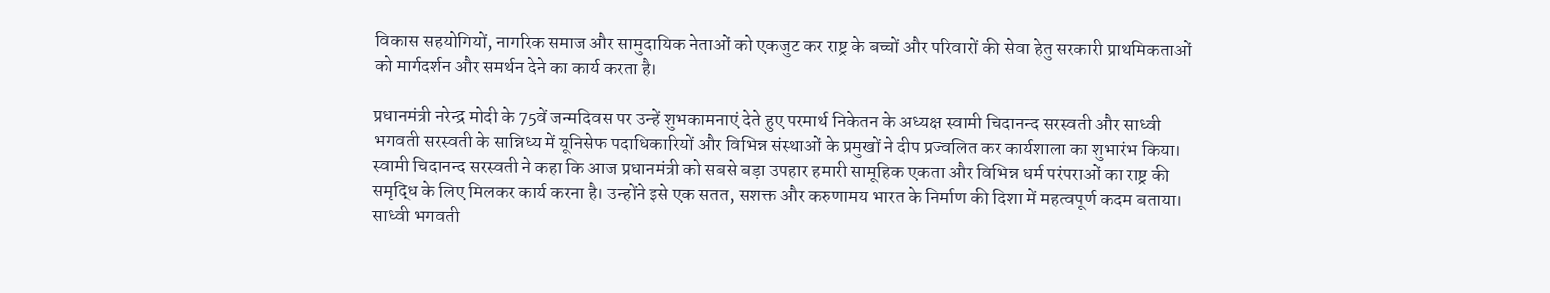विकास सहयोगियों, नागरिक समाज और सामुदायिक नेताओं को एकजुट कर राष्ट्र के बच्चों और परिवारों की सेवा हेतु सरकारी प्राथमिकताओं को मार्गदर्शन और समर्थन देने का कार्य करता है।

प्रधानमंत्री नरेन्द्र मोदी के 75वें जन्मदिवस पर उन्हें शुभकामनाएं देते हुए परमार्थ निकेतन के अध्यक्ष स्वामी चिदानन्द सरस्वती और साध्वी भगवती सरस्वती के सान्निध्य में यूनिसेफ पदाधिकारियों और विभिन्न संस्थाओं के प्रमुखों ने दीप प्रज्वलित कर कार्यशाला का शुभारंभ किया।
स्वामी चिदानन्द सरस्वती ने कहा कि आज प्रधानमंत्री को सबसे बड़ा उपहार हमारी सामूहिक एकता और विभिन्न धर्म परंपराओं का राष्ट्र की समृद्धि के लिए मिलकर कार्य करना है। उन्होंने इसे एक सतत, सशक्त और करुणामय भारत के निर्माण की दिशा में महत्वपूर्ण कदम बताया। साध्वी भगवती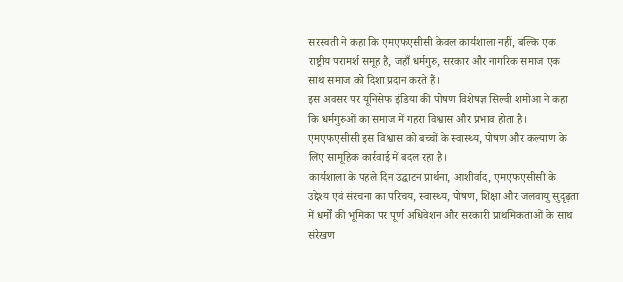सरस्वती ने कहा कि एमएफएसीसी केवल कार्यशाला नहीं, बल्कि एक राष्ट्रीय परामर्श समूह है, जहाँ धर्मगुरु, सरकार और नागरिक समाज एक साथ समाज को दिशा प्रदान करते हैं।
इस अवसर पर यूनिसेफ इंडिया की पोषण विशेषज्ञ सिल्वी शमोआ ने कहा कि धर्मगुरुओं का समाज में गहरा विश्वास और प्रभाव होता है। एमएफएसीसी इस विश्वास को बच्चों के स्वास्थ्य, पोषण और कल्याण के लिए सामूहिक कार्रवाई में बदल रहा है।
कार्यशाला के पहले दिन उद्घाटन प्रार्थना, आशीर्वाद, एमएफएसीसी के उद्देश्य एवं संरचना का परिचय, स्वास्थ्य, पोषण, शिक्षा और जलवायु सुदृढ़ता में धर्मों की भूमिका पर पूर्ण अधिवेशन और सरकारी प्राथमिकताओं के साथ संरेखण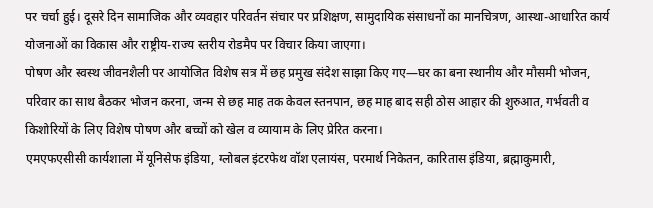पर चर्चा हुई। दूसरे दिन सामाजिक और व्यवहार परिवर्तन संचार पर प्रशिक्षण, सामुदायिक संसाधनों का मानचित्रण, आस्था-आधारित कार्य योजनाओं का विकास और राष्ट्रीय-राज्य स्तरीय रोडमैप पर विचार किया जाएगा।
पोषण और स्वस्थ जीवनशैली पर आयोजित विशेष सत्र में छह प्रमुख संदेश साझा किए गए—घर का बना स्थानीय और मौसमी भोजन, परिवार का साथ बैठकर भोजन करना, जन्म से छह माह तक केवल स्तनपान, छह माह बाद सही ठोस आहार की शुरुआत, गर्भवती व किशोरियों के लिए विशेष पोषण और बच्चों को खेल व व्यायाम के लिए प्रेरित करना।
एमएफएसीसी कार्यशाला में यूनिसेफ इंडिया, ग्लोबल इंटरफेथ वॉश एलायंस, परमार्थ निकेतन, कारितास इंडिया, ब्रह्माकुमारी,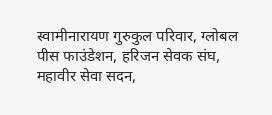स्वामीनारायण गुरुकुल परिवार, ग्लोबल पीस फाउंडेशन, हरिजन सेवक संघ, महावीर सेवा सदन,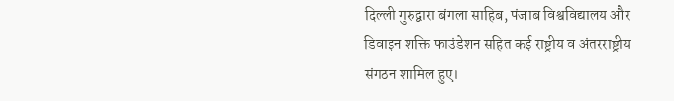दिल्ली गुरुद्वारा बंगला साहिब, पंजाब विश्वविद्यालय और डिवाइन शक्ति फाउंडेशन सहित कई राष्ट्रीय व अंतरराष्ट्रीय संगठन शामिल हुए।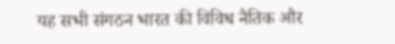यह सभी संगठन भारत की विविध नैतिक और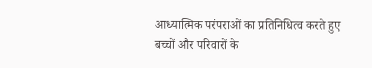आध्यात्मिक परंपराओं का प्रतिनिधित्व करते हुए बच्चों और परिवारों के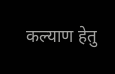कल्याण हेतु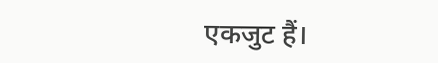एकजुट हैं।